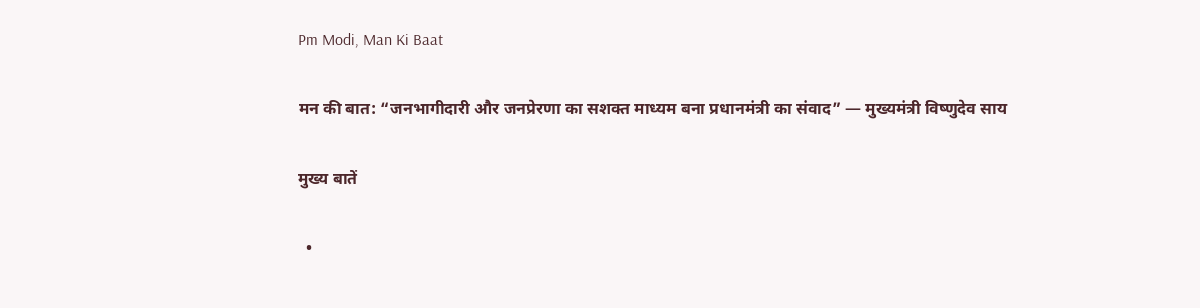Pm Modi, Man Ki Baat

मन की बात: “जनभागीदारी और जनप्रेरणा का सशक्त माध्यम बना प्रधानमंत्री का संवाद” — मुख्यमंत्री विष्णुदेव साय

मुख्य बातें

  •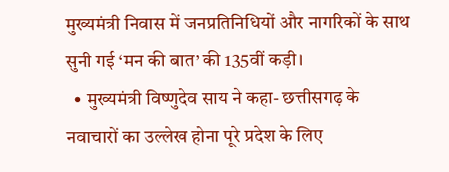मुख्यमंत्री निवास में जनप्रतिनिधियों और नागरिकों के साथ सुनी गई ‘मन की बात’ की 135वीं कड़ी।
  • मुख्यमंत्री विष्णुदेव साय ने कहा- छत्तीसगढ़ के नवाचारों का उल्लेख होना पूरे प्रदेश के लिए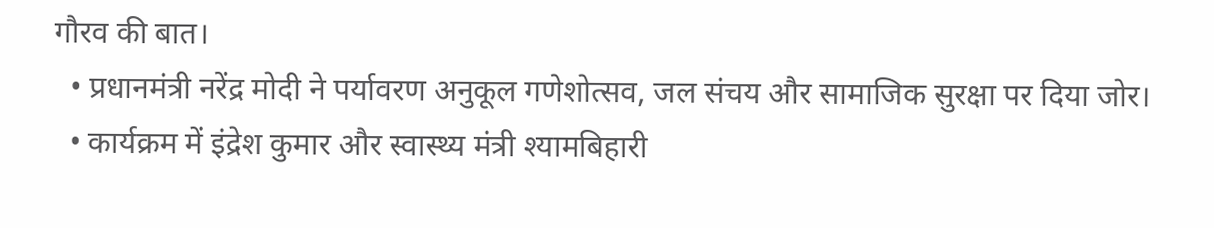गौरव की बात।
  • प्रधानमंत्री नरेंद्र मोदी ने पर्यावरण अनुकूल गणेशोत्सव, जल संचय और सामाजिक सुरक्षा पर दिया जोर।
  • कार्यक्रम में इंद्रेश कुमार और स्वास्थ्य मंत्री श्यामबिहारी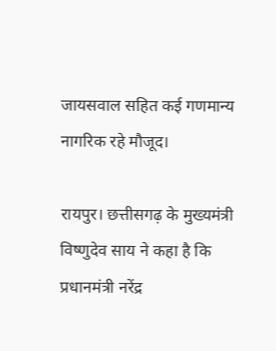जायसवाल सहित कई गणमान्य नागरिक रहे मौजूद।

रायपुर। छत्तीसगढ़ के मुख्यमंत्री विष्णुदेव साय ने कहा है कि प्रधानमंत्री नरेंद्र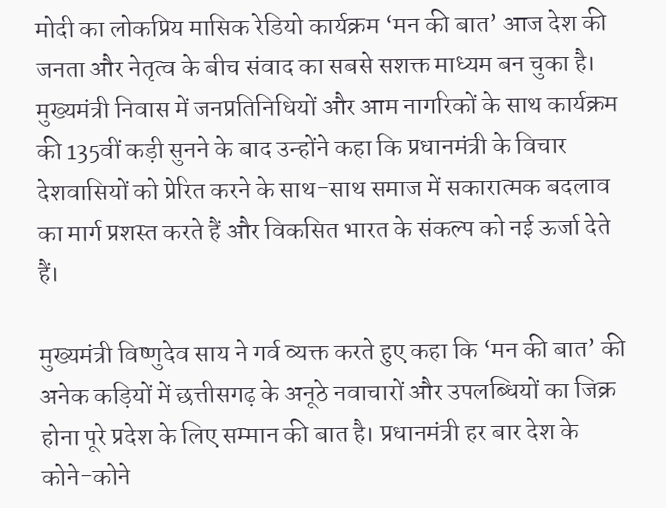मोदी का लोकप्रिय मासिक रेडियो कार्यक्रम ‘मन की बात’ आज देश की जनता और नेतृत्व के बीच संवाद का सबसे सशक्त माध्यम बन चुका है। मुख्यमंत्री निवास में जनप्रतिनिधियों और आम नागरिकों के साथ कार्यक्रम की 135वीं कड़ी सुनने के बाद उन्होंने कहा कि प्रधानमंत्री के विचार देशवासियों को प्रेरित करने के साथ-साथ समाज में सकारात्मक बदलाव का मार्ग प्रशस्त करते हैं और विकसित भारत के संकल्प को नई ऊर्जा देते हैं।

मुख्यमंत्री विष्णुदेव साय ने गर्व व्यक्त करते हुए कहा कि ‘मन की बात’ की अनेक कड़ियों में छत्तीसगढ़ के अनूठे नवाचारों और उपलब्धियों का जिक्र होना पूरे प्रदेश के लिए सम्मान की बात है। प्रधानमंत्री हर बार देश के कोने-कोने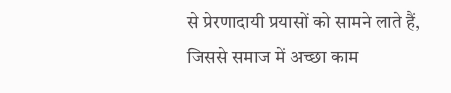से प्रेरणादायी प्रयासों को सामने लाते हैं, जिससे समाज में अच्छा काम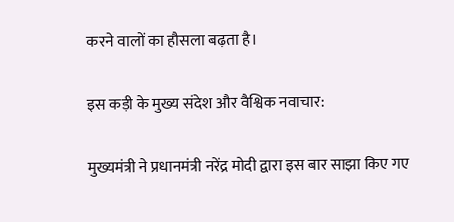करने वालों का हौसला बढ़ता है।

इस कड़ी के मुख्य संदेश और वैश्विक नवाचार:

मुख्यमंत्री ने प्रधानमंत्री नरेंद्र मोदी द्वारा इस बार साझा किए गए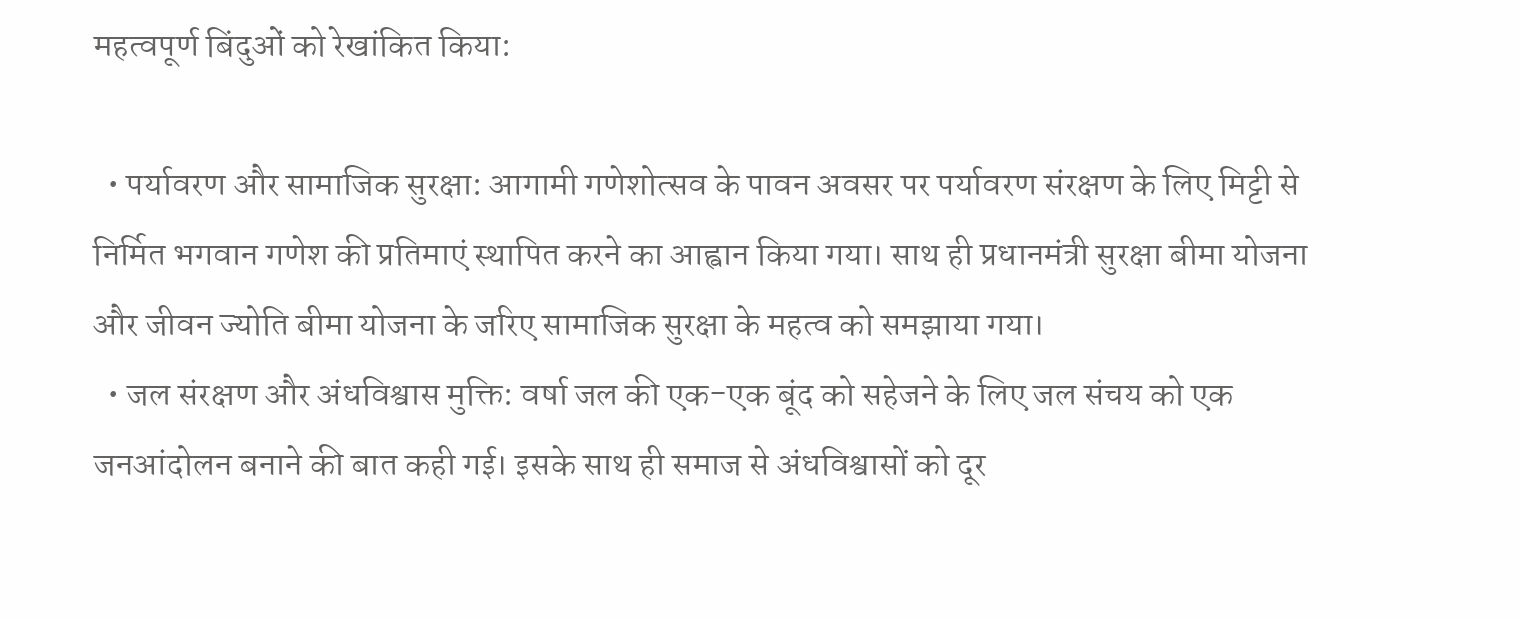महत्वपूर्ण बिंदुओं को रेखांकित किया:

  • पर्यावरण और सामाजिक सुरक्षा: आगामी गणेशोत्सव के पावन अवसर पर पर्यावरण संरक्षण के लिए मिट्टी से निर्मित भगवान गणेश की प्रतिमाएं स्थापित करने का आह्वान किया गया। साथ ही प्रधानमंत्री सुरक्षा बीमा योजना और जीवन ज्योति बीमा योजना के जरिए सामाजिक सुरक्षा के महत्व को समझाया गया।
  • जल संरक्षण और अंधविश्वास मुक्ति: वर्षा जल की एक-एक बूंद को सहेजने के लिए जल संचय को एक जनआंदोलन बनाने की बात कही गई। इसके साथ ही समाज से अंधविश्वासों को दूर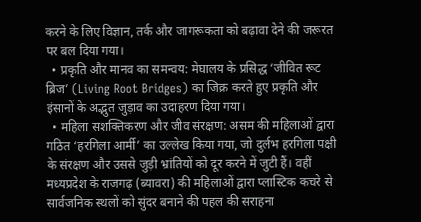करने के लिए विज्ञान, तर्क और जागरूकता को बढ़ावा देने की जरूरत पर बल दिया गया।
  • प्रकृति और मानव का समन्वय: मेघालय के प्रसिद्ध ‘जीवित रूट ब्रिज’ (Living Root Bridges) का जिक्र करते हुए प्रकृति और इंसानों के अद्भुत जुड़ाव का उदाहरण दिया गया।
  • महिला सशक्तिकरण और जीव संरक्षण: असम की महिलाओं द्वारा गठित ‘हरगिला आर्मी’ का उल्लेख किया गया, जो दुर्लभ हरगिला पक्षी के संरक्षण और उससे जुड़ी भ्रांतियों को दूर करने में जुटी हैं। वहीं मध्यप्रदेश के राजगढ़ (ब्यावरा) की महिलाओं द्वारा प्लास्टिक कचरे से सार्वजनिक स्थलों को सुंदर बनाने की पहल की सराहना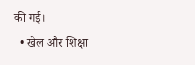की गई।
  • खेल और शिक्षा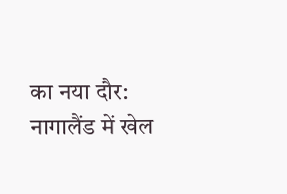का नया दौर: नागालैंड में खेल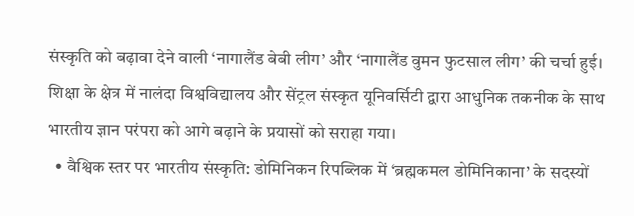संस्कृति को बढ़ावा देने वाली ‘नागालैंड बेबी लीग’ और ‘नागालैंड वुमन फुटसाल लीग’ की चर्चा हुई। शिक्षा के क्षेत्र में नालंदा विश्वविद्यालय और सेंट्रल संस्कृत यूनिवर्सिटी द्वारा आधुनिक तकनीक के साथ भारतीय ज्ञान परंपरा को आगे बढ़ाने के प्रयासों को सराहा गया।
  • वैश्विक स्तर पर भारतीय संस्कृति: डोमिनिकन रिपब्लिक में ‘ब्रह्मकमल डोमिनिकाना’ के सदस्यों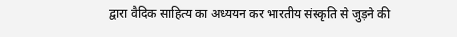द्वारा वैदिक साहित्य का अध्ययन कर भारतीय संस्कृति से जुड़ने की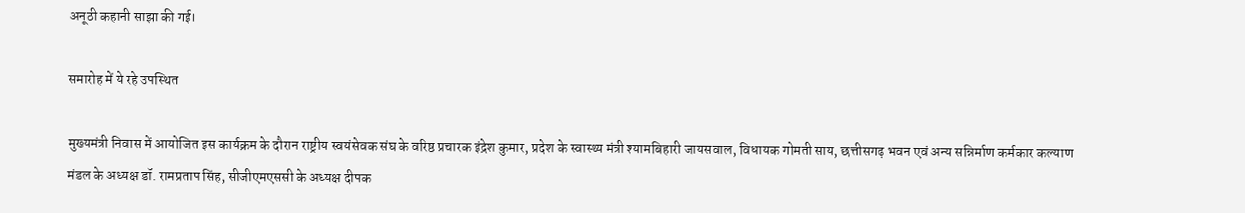अनूठी कहानी साझा की गई।

समारोह में ये रहे उपस्थित

मुख्यमंत्री निवास में आयोजित इस कार्यक्रम के दौरान राष्ट्रीय स्वयंसेवक संघ के वरिष्ठ प्रचारक इंद्रेश कुमार, प्रदेश के स्वास्थ्य मंत्री श्यामबिहारी जायसवाल, विधायक गोमती साय, छत्तीसगढ़ भवन एवं अन्य सन्निर्माण कर्मकार कल्याण मंडल के अध्यक्ष डॉ. रामप्रताप सिंह, सीजीएमएससी के अध्यक्ष दीपक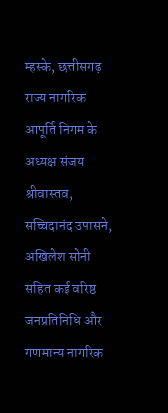म्हस्के, छत्तीसगढ़ राज्य नागरिक आपूर्ति निगम के अध्यक्ष संजय श्रीवास्तव, सच्चिदानंद उपासने, अखिलेश सोनी सहित कई वरिष्ठ जनप्रतिनिधि और गणमान्य नागरिक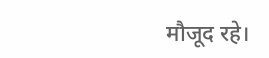मौजूद रहे।